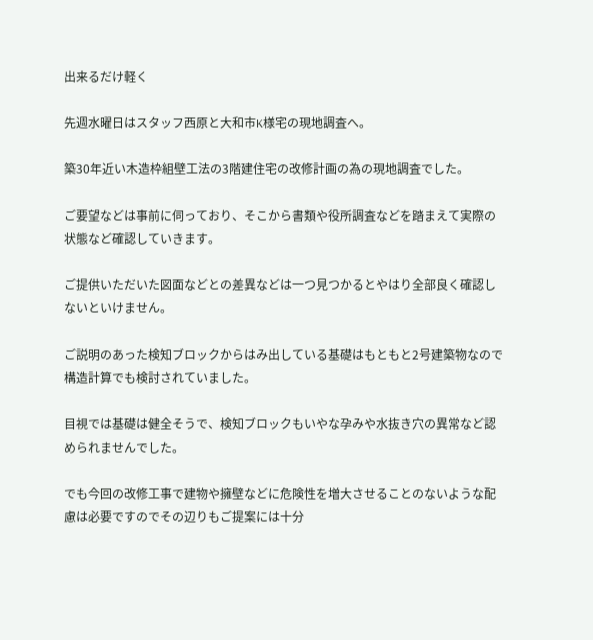出来るだけ軽く

先週水曜日はスタッフ西原と大和市K様宅の現地調査へ。

築30年近い木造枠組壁工法の3階建住宅の改修計画の為の現地調査でした。

ご要望などは事前に伺っており、そこから書類や役所調査などを踏まえて実際の状態など確認していきます。

ご提供いただいた図面などとの差異などは一つ見つかるとやはり全部良く確認しないといけません。

ご説明のあった検知ブロックからはみ出している基礎はもともと2号建築物なので構造計算でも検討されていました。

目視では基礎は健全そうで、検知ブロックもいやな孕みや水抜き穴の異常など認められませんでした。

でも今回の改修工事で建物や擁壁などに危険性を増大させることのないような配慮は必要ですのでその辺りもご提案には十分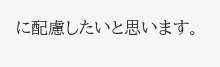に配慮したいと思います。